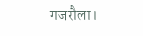गजरौला।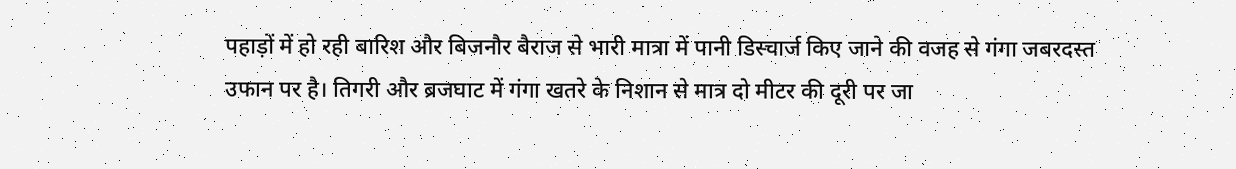पहाड़ों में हो रही बारिश और बिजनौर बैराज से भारी मात्रा में पानी डिस्चार्ज किए जाने की वजह से गंगा जबरदस्त उफान पर है। तिगरी और ब्रजघाट में गंगा खतरे के निशान से मात्र दो मीटर की दूरी पर जा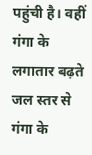पहुंची है। वहीं गंगा के लगातार बढ़ते जल स्तर से गंगा के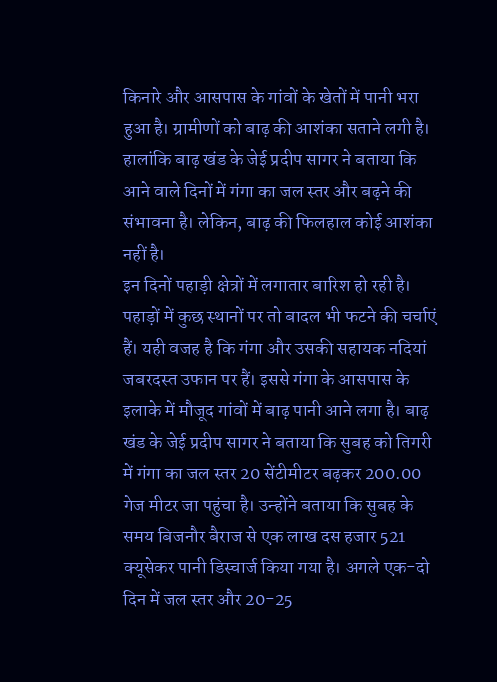किनारे और आसपास के गांवों के खेतों में पानी भरा हुआ है। ग्रामीणों को बाढ़ की आशंका सताने लगी है। हालांकि बाढ़ खंड के जेई प्रदीप सागर ने बताया कि आने वाले दिनों में गंगा का जल स्तर और बढ़ने की संभावना है। लेकिन, बाढ़ की फिलहाल कोई आशंका नहीं है।
इन दिनों पहाड़ी क्षेत्रों में लगातार बारिश हो रही है। पहाड़ों में कुछ स्थानों पर तो बादल भी फटने की चर्चाएं हैं। यही वजह है कि गंगा और उसकी सहायक नदियां जबरदस्त उफान पर हैं। इससे गंगा के आसपास के इलाके में मौजूद गांवों में बाढ़ पानी आने लगा है। बाढ़ खंड के जेई प्रदीप सागर ने बताया कि सुबह को तिगरी में गंगा का जल स्तर 20 सेंटीमीटर बढ़कर 200.00 गेज मीटर जा पहुंचा है। उन्होंने बताया कि सुबह के समय बिजनौर बैराज से एक लाख दस हजार 521 क्यूसेकर पानी डिस्चार्ज किया गया है। अगले एक-दो दिन में जल स्तर और 20-25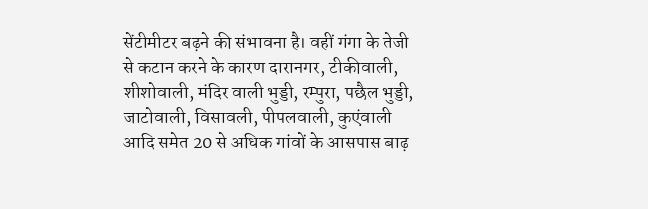सेंटीमीटर बढ़ने की संभावना है। वहीं गंगा के तेजी से कटान करने के कारण दारानगर, टीकीवाली, शीशोवाली, मंदिर वाली भुड्डी, रम्पुरा, पछैल भुड्डी, जाटोवाली, विसावली, पीपलवाली, कुएंवाली आदि समेत 20 से अधिक गांवों के आसपास बाढ़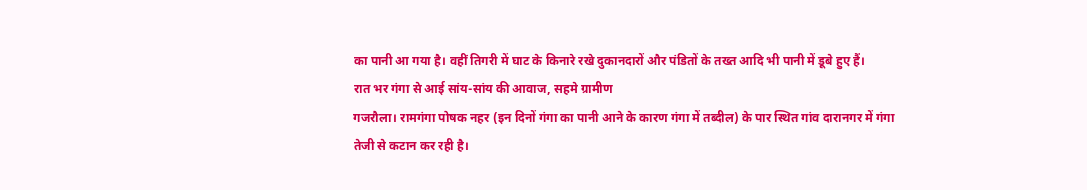का पानी आ गया है। वहीं तिगरी में घाट के किनारे रखे दुकानदारों और पंडितों के तख्त आदि भी पानी में डूबे हुए हैं।
रात भर गंगा से आई सांय-सांय की आवाज, सहमे ग्रामीण
गजरौला। रामगंगा पोषक नहर (इन दिनों गंगा का पानी आने के कारण गंगा में तब्दील) के पार स्थित गांव दारानगर में गंगा तेजी से कटान कर रही है।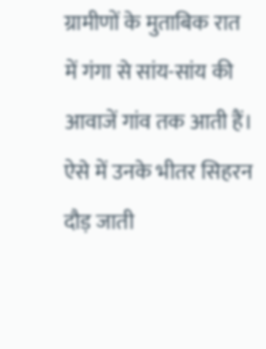ग्रामीणों के मुताबिक रात में गंगा से सांय-सांय की आवाजें गांव तक आती हैं। ऐसे में उनके भीतर सिहरन दौड़ जाती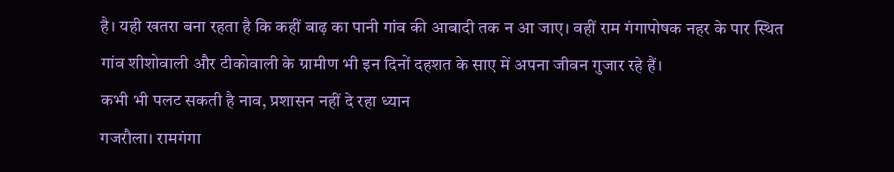है। यही खतरा बना रहता है कि कहीं बाढ़ का पानी गांव की आबादी तक न आ जाए। वहीं राम गंगापोषक नहर के पार स्थित गांव शीशोवाली और टीकोवाली के ग्रामीण भी इन दिनों दहशत के साए में अपना जीवन गुजार रहे हैं।
कभी भी पलट सकती है नाव, प्रशासन नहीं दे रहा ध्यान
गजरौला। रामगंगा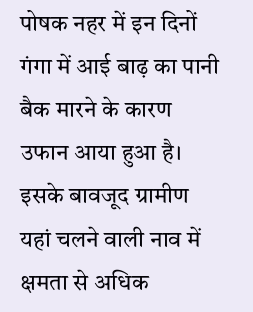पोषक नहर में इन दिनों गंगा में आई बाढ़ का पानी बैक मारने के कारण उफान आया हुआ है। इसके बावजूद ग्रामीण यहां चलने वाली नाव में क्षमता से अधिक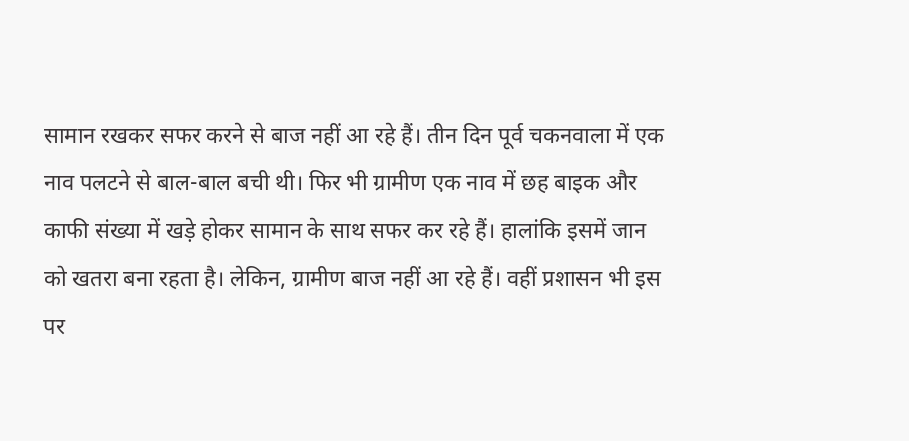सामान रखकर सफर करने से बाज नहीं आ रहे हैं। तीन दिन पूर्व चकनवाला में एक नाव पलटने से बाल-बाल बची थी। फिर भी ग्रामीण एक नाव में छह बाइक और काफी संख्या में खड़े होकर सामान के साथ सफर कर रहे हैं। हालांकि इसमें जान को खतरा बना रहता है। लेकिन, ग्रामीण बाज नहीं आ रहे हैं। वहीं प्रशासन भी इस पर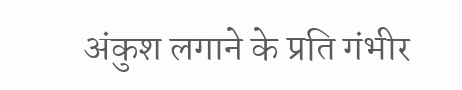अंकुश लगाने के प्रति गंभीर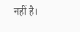नहीं है।